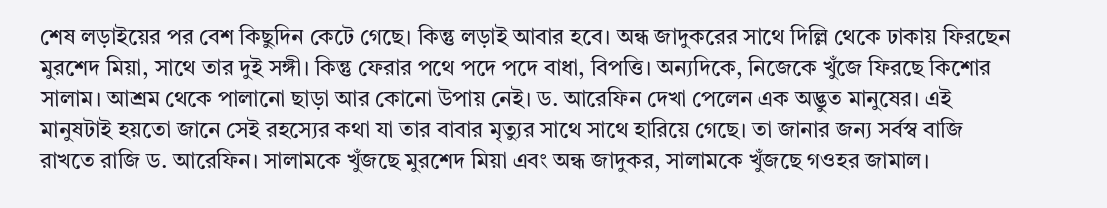শেষ লড়াইয়ের পর বেশ কিছুদিন কেটে গেছে। কিন্তু লড়াই আবার হবে। অন্ধ জাদুকরের সাথে দিল্লি থেকে ঢাকায় ফিরছেন মুরশেদ মিয়া, সাথে তার দুই সঙ্গী। কিন্তু ফেরার পথে পদে পদে বাধা, বিপত্তি। অন্যদিকে, নিজেকে খুঁজে ফিরছে কিশোর সালাম। আশ্রম থেকে পালানো ছাড়া আর কোনো উপায় নেই। ড. আরেফিন দেখা পেলেন এক অদ্ভুত মানুষের। এই মানুষটাই হয়তো জানে সেই রহস্যের কথা যা তার বাবার মৃত্যুর সাথে সাথে হারিয়ে গেছে। তা জানার জন্য সর্বস্ব বাজি রাখতে রাজি ড. আরেফিন। সালামকে খুঁজছে মুরশেদ মিয়া এবং অন্ধ জাদুকর, সালামকে খুঁজছে গওহর জামাল।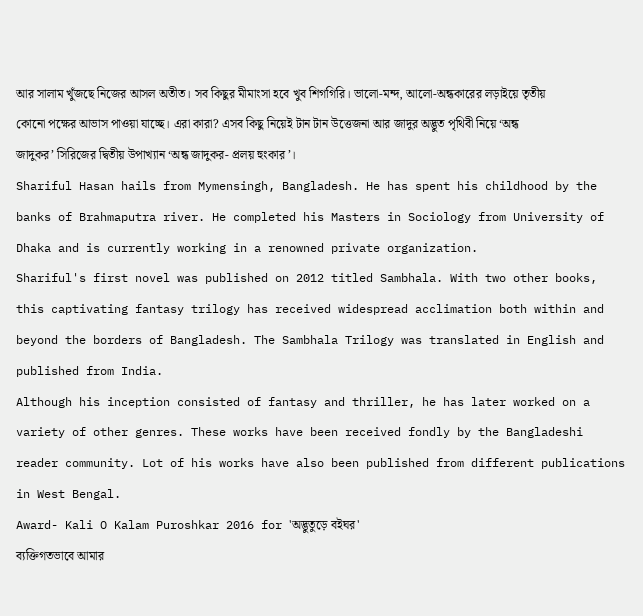আর সালাম খুঁজছে নিজের আসল অতীত। সব কিছুর মীমাংসা হবে খুব শিগগিরি। ভালো-মন্দ, আলো-অন্ধকারের লড়াইয়ে তৃতীয় কোনো পক্ষের আভাস পাওয়া যাচ্ছে। এরা কারা? এসব কিছু নিয়েই টান টান উত্তেজনা আর জাদুর অদ্ভুত পৃথিবী নিয়ে ‘অন্ধ জাদুকর’ সিরিজের দ্বিতীয় উপাখ্যান ‘অন্ধ জাদুকর- প্রলয় হুংকার’।
Shariful Hasan hails from Mymensingh, Bangladesh. He has spent his childhood by the banks of Brahmaputra river. He completed his Masters in Sociology from University of Dhaka and is currently working in a renowned private organization.
Shariful's first novel was published on 2012 titled Sambhala. With two other books, this captivating fantasy trilogy has received widespread acclimation both within and beyond the borders of Bangladesh. The Sambhala Trilogy was translated in English and published from India.
Although his inception consisted of fantasy and thriller, he has later worked on a variety of other genres. These works have been received fondly by the Bangladeshi reader community. Lot of his works have also been published from different publications in West Bengal.
Award- Kali O Kalam Puroshkar 2016 for 'অদ্ভুতুড়ে বইঘর'
ব্যক্তিগতভাবে আমার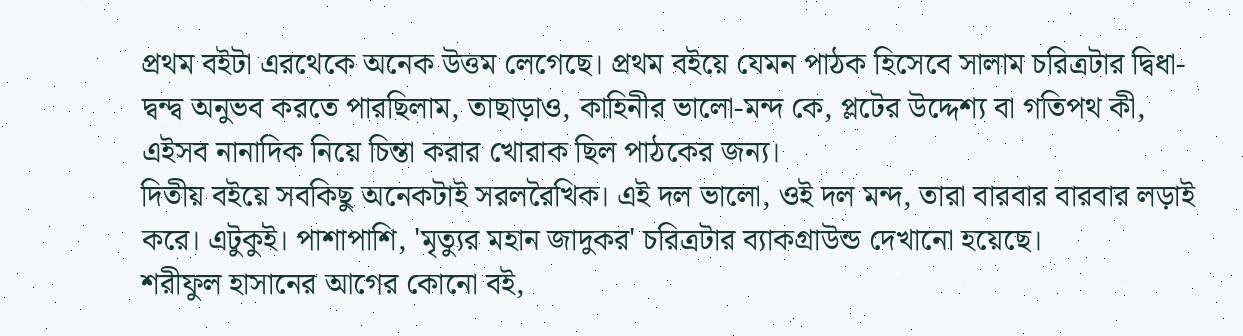প্রথম বইটা এরথেকে অনেক উত্তম লেগেছে। প্রথম বইয়ে যেমন পাঠক হিসেবে সালাম চরিত্রটার দ্বিধা-দ্বন্দ্ব অনুভব করতে পারছিলাম, তাছাড়াও, কাহিনীর ভালো-মন্দ কে, প্লটের উদ্দেশ্য বা গতিপথ কী, এইসব নানাদিক নিয়ে চিন্তা করার খোরাক ছিল পাঠকের জন্য।
দিতীয় বইয়ে সবকিছু অনেকটাই সরলরৈখিক। এই দল ভালো, ওই দল মন্দ, তারা বারবার বারবার লড়াই করে। এটুকুই। পাশাপাশি, 'মৃত্যুর মহান জাদুকর' চরিত্রটার ব্যাকগ্রাউন্ড দেখানো হয়েছে।
শরীফুল হাসানের আগের কোনো বই,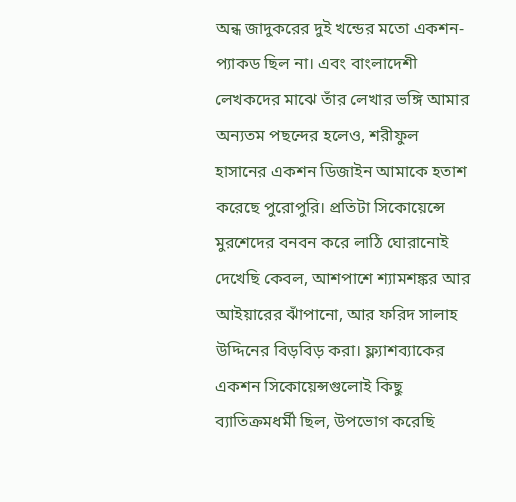অন্ধ জাদুকরের দুই খন্ডের মতো একশন-প্যাকড ছিল না। এবং বাংলাদেশী লেখকদের মাঝে তাঁর লেখার ভঙ্গি আমার অন্যতম পছন্দের হলেও, শরীফুল হাসানের একশন ডিজাইন আমাকে হতাশ করেছে পুরোপুরি। প্রতিটা সিকোয়েন্সে মুরশেদের বনবন করে লাঠি ঘোরানোই দেখেছি কেবল, আশপাশে শ্যামশঙ্কর আর আইয়ারের ঝাঁপানো, আর ফরিদ সালাহ উদ্দিনের বিড়বিড় করা। ফ্ল্যাশব্যাকের একশন সিকোয়েন্সগুলোই কিছু ব্যাতিক্রমধর্মী ছিল, উপভোগ করেছি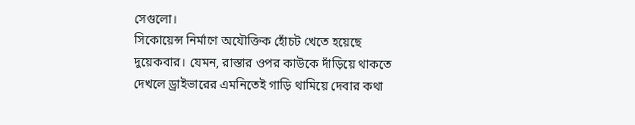সেগুলো।
সিকোয়েন্স নির্মাণে অযৌক্তিক হোঁচট খেতে হয়েছে দুয়েকবার। যেমন, রাস্তার ওপর কাউকে দাঁড়িয়ে থাকতে দেখলে ড্রাইভারের এমনিতেই গাড়ি থামিয়ে দেবার কথা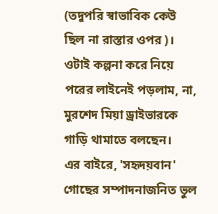(তদুপরি স্বাভাবিক কেউ ছিল না রাস্তার ওপর)। ওটাই কল্পনা করে নিয়ে পরের লাইনেই পড়লাম, না, মুরশেদ মিয়া ড্রাইভারকে গাড়ি থামাতে বলছেন।
এর বাইরে, 'সহৃদয়বান' গোছের সম্পাদনাজনিত ভুল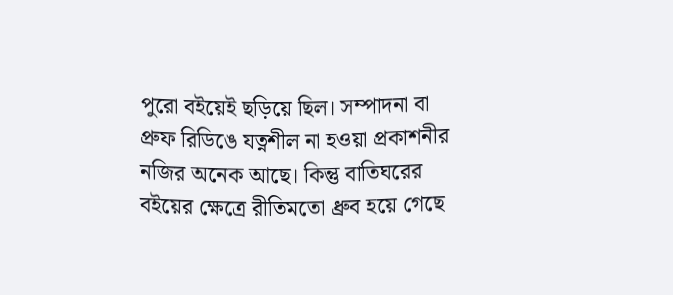পুরো বইয়েই ছড়িয়ে ছিল। সম্পাদনা বা প্রুফ রিডিঙে যত্নশীল না হওয়া প্রকাশনীর নজির অনেক আছে। কিন্তু বাতিঘরের বইয়ের ক্ষেত্রে রীতিমতো ধ্রুব হয়ে গেছে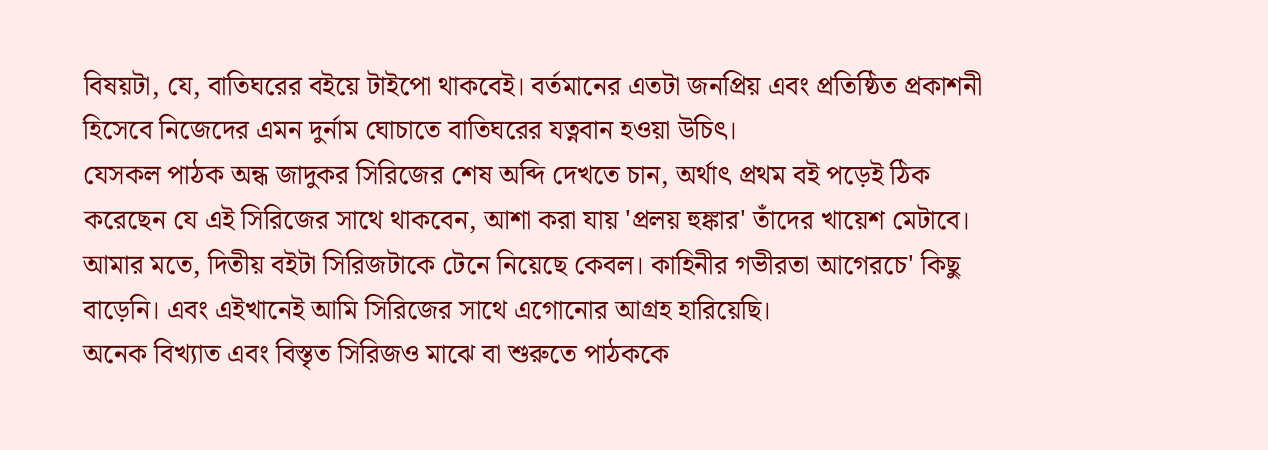বিষয়টা, যে, বাতিঘরের বইয়ে টাইপো থাকবেই। বর্তমানের এতটা জনপ্রিয় এবং প্রতিষ্ঠিত প্রকাশনী হিসেবে নিজেদের এমন দুর্নাম ঘোচাতে বাতিঘরের যত্নবান হওয়া উচিৎ।
যেসকল পাঠক অন্ধ জাদুকর সিরিজের শেষ অব্দি দেখতে চান, অর্থাৎ প্রথম বই পড়েই ঠিক করেছেন যে এই সিরিজের সাথে থাকবেন, আশা করা যায় 'প্রলয় হুঙ্কার' তাঁদের খায়েশ মেটাবে। আমার মতে, দিতীয় বইটা সিরিজটাকে টেনে নিয়েছে কেবল। কাহিনীর গভীরতা আগেরচে' কিছু বাড়েনি। এবং এইখানেই আমি সিরিজের সাথে এগোনোর আগ্রহ হারিয়েছি।
অনেক বিখ্যাত এবং বিস্তৃত সিরিজও মাঝে বা শুরুতে পাঠককে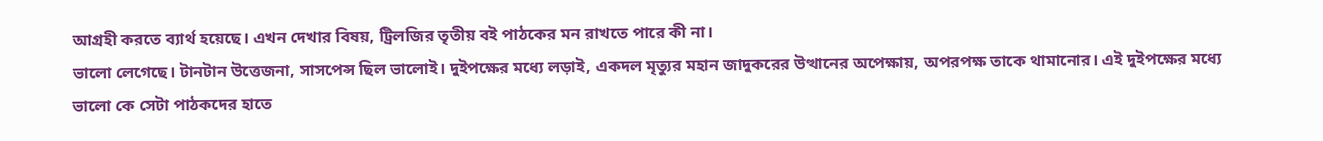আগ্রহী করতে ব্যার্থ হয়েছে। এখন দেখার বিষয়, ট্রিলজির তৃতীয় বই পাঠকের মন রাখতে পারে কী না।
ভালো লেগেছে। টানটান উত্তেজনা, সাসপেন্স ছিল ভালোই। দুইপক্ষের মধ্যে লড়াই, একদল মৃত্যুর মহান জাদুকরের উত্থানের অপেক্ষায়, অপরপক্ষ তাকে থামানোর। এই দুইপক্ষের মধ্যে ভালো কে সেটা পাঠকদের হাতে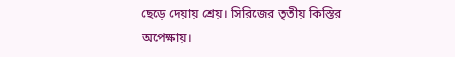ছেড়ে দেয়ায় শ্রেয়। সিরিজের তৃতীয় কিস্তির অপেক্ষায়।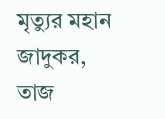মৃত্যুর মহান জাদুকর, তাজ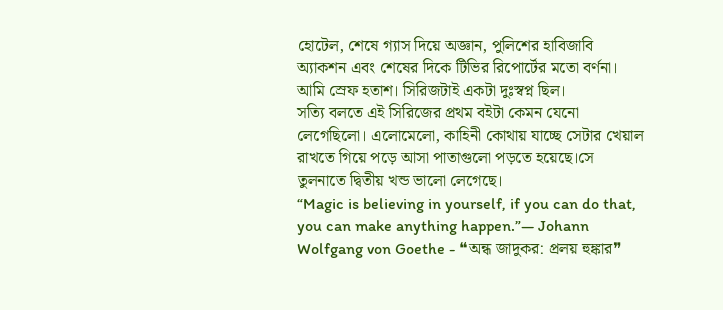হোটেল, শেষে গ্যাস দিয়ে অজ্ঞান, পুলিশের হাবিজাবি অ্যাকশন এবং শেষের দিকে টিভির রিপোর্টের মতো বর্ণনা। আমি স্রেফ হতাশ। সিরিজটাই একটা দুঃস্বপ্ন ছিল।
সত্যি বলতে এই সিরিজের প্রথম বইটা কেমন যেনো লেগেছিলো। এলোমেলো, কাহিনী কোথায় যাচ্ছে সেটার খেয়াল রাখতে গিয়ে পড়ে আসা পাতাগুলো পড়তে হয়েছে।সে তুলনাতে দ্বিতীয় খন্ড ভালো লেগেছে।
“Magic is believing in yourself, if you can do that, you can make anything happen.”― Johann Wolfgang von Goethe - ❝অন্ধ জাদুকর: প্রলয় হুঙ্কার❞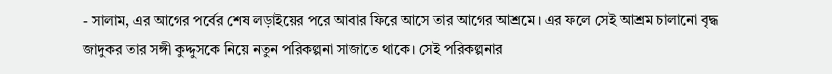- সালাম, এর আগের পর্বের শেষ লড়াইয়ের পরে আবার ফিরে আসে তার আগের আশ্রমে। এর ফলে সেই আশ্রম চালানো বৃদ্ধ জাদুকর তার সঙ্গী কুদ্দুসকে নিয়ে নতুন পরিকল্পনা সাজাতে থাকে। সেই পরিকল্পনার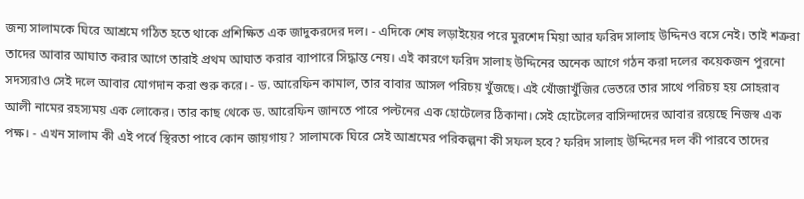জন্য সালামকে ঘিরে আশ্রমে গঠিত হতে থাকে প্রশিক্ষিত এক জাদুকরদের দল। - এদিকে শেষ লড়াইয়ের পরে মুরশেদ মিয়া আর ফরিদ সালাহ উদ্দিনও বসে নেই। তাই শত্রুরা তাদের আবার আঘাত করার আগে তারাই প্রথম আঘাত করার ব্যাপারে সিদ্ধান্ত নেয়। এই কারণে ফরিদ সালাহ উদ্দিনের অনেক আগে গঠন করা দলের কয়েকজন পুরনো সদস্যরাও সেই দলে আবার যোগদান করা শুরু করে। - ড. আরেফিন কামাল, তার বাবার আসল পরিচয় খুঁজছে। এই খোঁজাখুঁজির ভেতরে তার সাথে পরিচয় হয় সোহরাব আলী নামের রহস্যময় এক লোকের। তার কাছ থেকে ড. আরেফিন জানতে পারে পল্টনের এক হোটেলের ঠিকানা। সেই হোটেলের বাসিন্দাদের আবার রয়েছে নিজস্ব এক পক্ষ। - এখন সালাম কী এই পর্বে স্থিরতা পাবে কোন জায়গায়? সালামকে ঘিরে সেই আশ্রমের পরিকল্পনা কী সফল হবে? ফরিদ সালাহ উদ্দিনের দল কী পারবে তাদের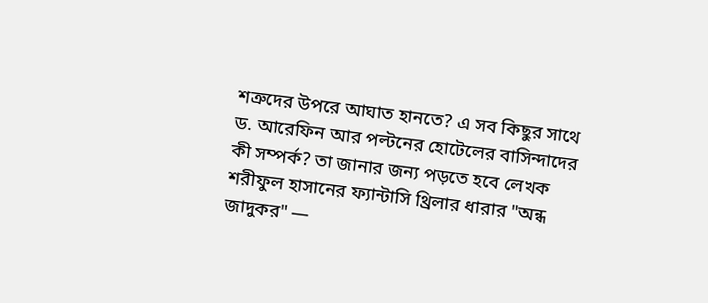শত্রুদের উপরে আঘাত হানতে? এ সব কিছুর সাথে ড. আরেফিন আর পল্টনের হোটেলের বাসিন্দাদের কী সম্পর্ক? তা জানার জন্য পড়তে হবে লেখক শরীফুল হাসানের ফ্যান্টাসি থ্রিলার ধারার "অন্ধ জাদুকর" —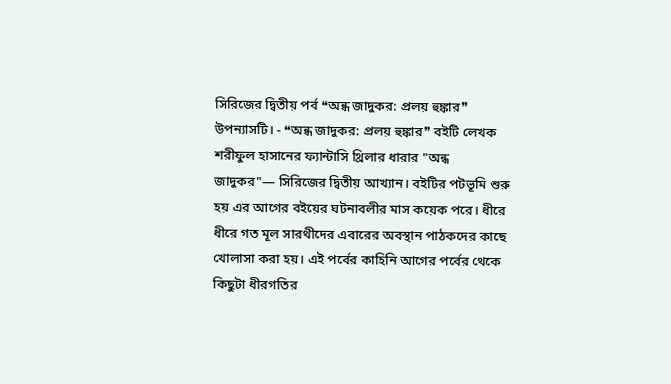সিরিজের দ্বিতীয় পর্ব ❝অন্ধ জাদুকর: প্রলয় হুঙ্কার❞ উপন্যাসটি। - ❝অন্ধ জাদুকর: প্রলয় হুঙ্কার❞ বইটি লেখক শরীফুল হাসানের ফ্যান্টাসি থ্রিলার ধারার "অন্ধ জাদুকর"— সিরিজের দ্বিতীয় আখ্যান। বইটির পটভূমি শুরু হয় এর আগের বইয়ের ঘটনাবলীর মাস কয়েক পরে। ধীরে ধীরে গত মূল সারথীদের এবারের অবস্থান পাঠকদের কাছে খোলাসা করা হয়। এই পর্বের কাহিনি আগের পর্বের থেকে কিছুটা ধীরগতির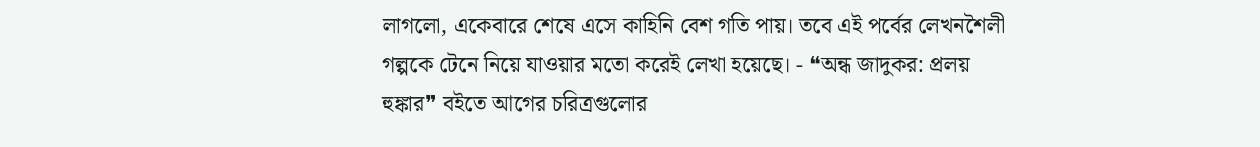লাগলো, একেবারে শেষে এসে কাহিনি বেশ গতি পায়। তবে এই পর্বের লেখনশৈলী গল্পকে টেনে নিয়ে যাওয়ার মতো করেই লেখা হয়েছে। - ❝অন্ধ জাদুকর: প্রলয় হুঙ্কার❞ বইতে আগের চরিত্রগুলোর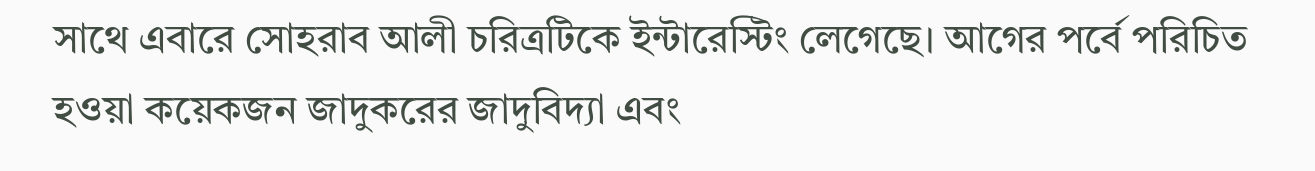সাথে এবারে সোহরাব আলী চরিত্রটিকে ইন্টারেস্টিং লেগেছে। আগের পর্বে পরিচিত হওয়া কয়েকজন জাদুকরের জাদুবিদ্যা এবং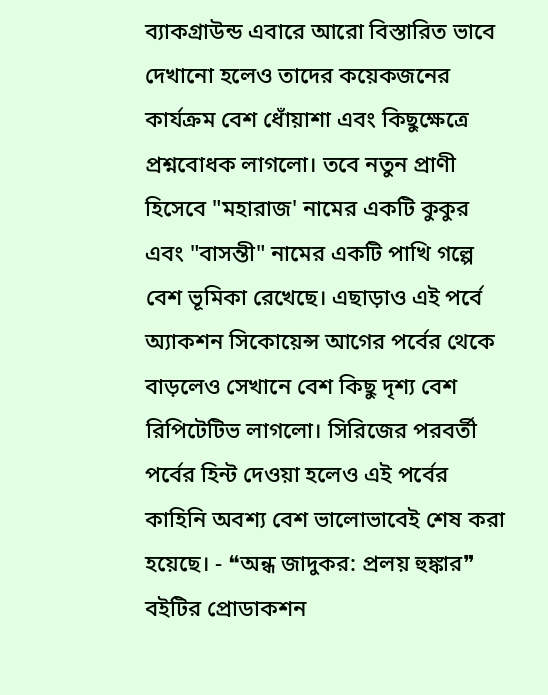ব্যাকগ্রাউন্ড এবারে আরো বিস্তারিত ভাবে দেখানো হলেও তাদের কয়েকজনের কার্যক্রম বেশ ধোঁয়াশা এবং কিছুক্ষেত্রে প্রশ্নবোধক লাগলো। তবে নতুন প্রাণী হিসেবে "মহারাজ' নামের একটি কুকুর এবং "বাসন্তী" নামের একটি পাখি গল্পে বেশ ভূমিকা রেখেছে। এছাড়াও এই পর্বে অ্যাকশন সিকোয়েন্স আগের পর্বের থেকে বাড়লেও সেখানে বেশ কিছু দৃশ্য বেশ রিপিটেটিভ লাগলো। সিরিজের পরবর্তী পর্বের হিন্ট দেওয়া হলেও এই পর্বের কাহিনি অবশ্য বেশ ভালোভাবেই শেষ করা হয়েছে। - ❝অন্ধ জাদুকর: প্রলয় হুঙ্কার❞ বইটির প্রোডাকশন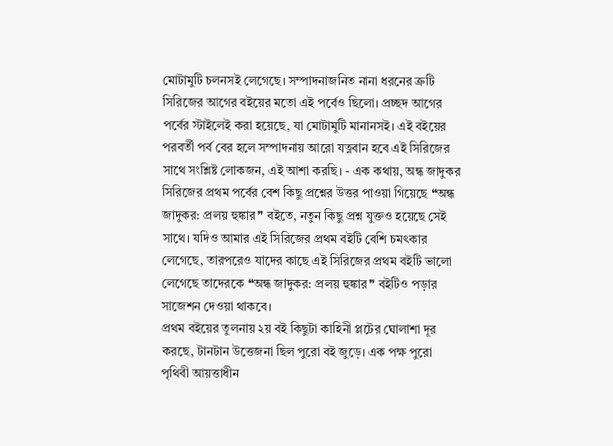মোটামুটি চলনসই লেগেছে। সম্পাদনাজনিত নানা ধরনের ত্রুটি সিরিজের আগের বইয়ের মতো এই পর্বেও ছিলো। প্রচ্ছদ আগের পর্বের স্টাইলেই করা হয়েছে, যা মোটামুটি মানানসই। এই বইয়ের পরবর্তী পর্ব বের হলে সম্পাদনায় আরো যত্নবান হবে এই সিরিজের সাথে সংশ্লিষ্ট লোকজন, এই আশা করছি। - এক কথায়, অন্ধ জাদুকর সিরিজের প্রথম পর্বের বেশ কিছু প্রশ্নের উত্তর পাওয়া গিয়েছে ❝অন্ধ জাদুকর: প্রলয় হুঙ্কার❞ বইতে, নতুন কিছু প্রশ্ন যুক্তও হয়েছে সেই সাথে। যদিও আমার এই সিরিজের প্রথম বইটি বেশি চমৎকার লেগেছে, তারপরেও যাদের কাছে এই সিরিজের প্রথম বইটি ভালো লেগেছে তাদেরকে ❝অন্ধ জাদুকর: প্রলয় হুঙ্কার❞ বইটিও পড়ার সাজেশন দেওয়া থাকবে।
প্রথম বইয়ের তুলনায় ২য় বই কিছুটা কাহিনী প্লটের ঘোলাশা দূর করছে, টানটান উত্তেজনা ছিল পুরো বই জুড়ে। এক পক্ষ পুরো পৃথিবী আয়ত্তাধীন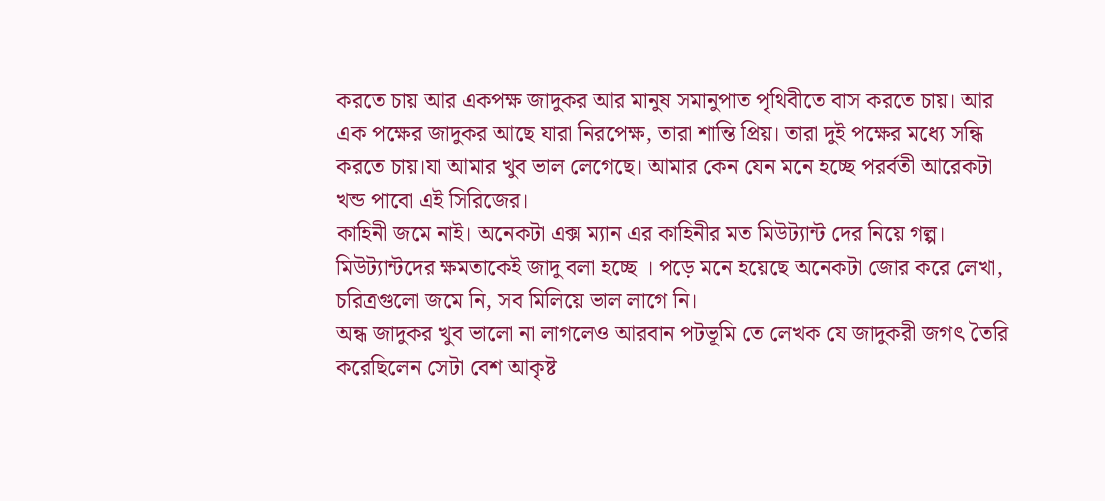করতে চায় আর একপক্ষ জাদুকর আর মানুষ সমানুপাত পৃথিবীতে বাস করতে চায়। আর এক পক্ষের জাদুকর আছে যারা নিরপেক্ষ, তারা শান্তি প্রিয়। তারা দুই পক্ষের মধ্যে সন্ধি করতে চায়।যা আমার খুব ভাল লেগেছে। আমার কেন যেন মনে হচ্ছে পরর্বতী আরেকটা খন্ড পাবো এই সিরিজের।
কাহিনী জমে নাই। অনেকটা এক্স ম্যান এর কাহিনীর মত মিউট্যান্ট দের নিয়ে গল্প। মিউট্যান্টদের ক্ষমতাকেই জাদু বলা হচ্ছে । পড়ে মনে হয়েছে অনেকটা জোর করে লেখা, চরিত্রগুলো জমে নি, সব মিলিয়ে ভাল লাগে নি।
অন্ধ জাদুকর খুব ভালো না লাগলেও আরবান পটভূমি তে লেখক যে জাদুকরী জগৎ তৈরি করেছিলেন সেটা বেশ আকৃষ্ট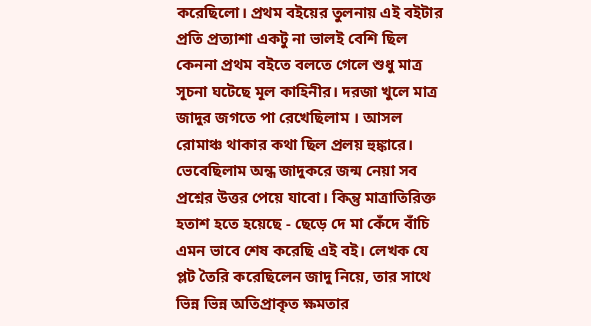করেছিলো। প্রথম বইয়ের তুলনায় এই বইটার প্রতি প্রত্যাশা একটু না ভালই বেশি ছিল কেননা প্রথম বইতে বলতে গেলে শুধু মাত্র সূচনা ঘটেছে মূল কাহিনীর। দরজা খুলে মাত্র জাদুর জগতে পা রেখেছিলাম । আসল রোমাঞ্চ থাকার কথা ছিল প্রলয় হুঙ্কারে। ভেবেছিলাম অন্ধ জাদুকরে জন্ম নেয়া সব প্রশ্নের উত্তর পেয়ে যাবো। কিন্তু মাত্রাতিরিক্ত হতাশ হতে হয়েছে - ছেড়ে দে মা কেঁদে বাঁচি এমন ভাবে শেষ করেছি এই বই। লেখক যে প্লট তৈরি করেছিলেন জাদু নিয়ে, তার সাথে ভিন্ন ভিন্ন অতিপ্রাকৃত ক্ষমতার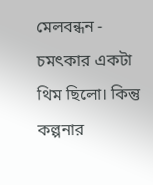মেলবন্ধন - চমৎকার একটা থিম ছিলো। কিন্তু কল্পনার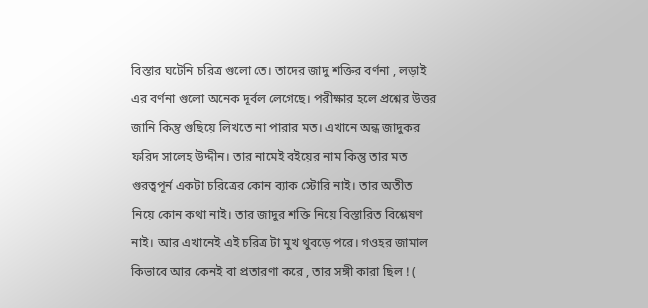বিস্তার ঘটেনি চরিত্র গুলো তে। তাদের জাদু শক্তির বর্ণনা , লড়াই এর বর্ণনা গুলো অনেক দূর্বল লেগেছে। পরীক্ষার হলে প্রশ্নের উত্তর জানি কিন্তু গুছিয়ে লিখতে না পারার মত। এখানে অন্ধ জাদুকর ফরিদ সালেহ উদ্দীন। তার নামেই বইয়ের নাম কিন্তু তার মত গুরত্বপূর্ন একটা চরিত্রের কোন ব্যাক স্টোরি নাই। তার অতীত নিয়ে কোন কথা নাই। তার জাদুর শক্তি নিয়ে বিস্তারিত বিশ্লেষণ নাই। আর এখানেই এই চরিত্র টা মুখ থুবড়ে পরে। গওহর জামাল কিভাবে আর কেনই বা প্রতারণা করে , তার সঙ্গী কারা ছিল ! (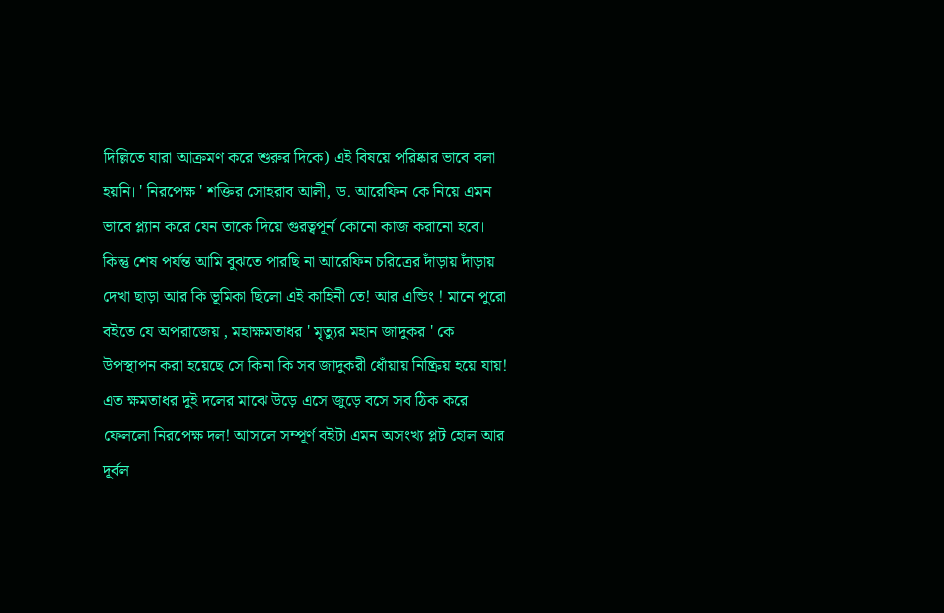দিল্লিতে যারা আক্রমণ করে শুরুর দিকে) এই বিষয়ে পরিষ্কার ভাবে বলা হয়নি। ' নিরপেক্ষ ' শক্তির সোহরাব আলী, ড. আরেফিন কে নিয়ে এমন ভাবে প্ল্যান করে যেন তাকে দিয়ে গুরত্বপূর্ন কোনো কাজ করানো হবে। কিন্তু শেষ পর্যন্ত আমি বুঝতে পারছি না আরেফিন চরিত্রের দাঁড়ায় দাঁড়ায় দেখা ছাড়া আর কি ভূমিকা ছিলো এই কাহিনী তে! আর এন্ডিং ! মানে পুরো বইতে যে অপরাজেয় , মহাক্ষমতাধর ' মৃত্যুর মহান জাদুকর ' কে উপস্থাপন করা হয়েছে সে কিনা কি সব জাদুকরী ধোঁয়ায় নিষ্ক্রিয় হয়ে যায়! এত ক্ষমতাধর দুই দলের মাঝে উড়ে এসে জুড়ে বসে সব ঠিক করে ফেললো নিরপেক্ষ দল! আসলে সম্পূর্ণ বইটা এমন অসংখ্য প্লট হোল আর দূর্বল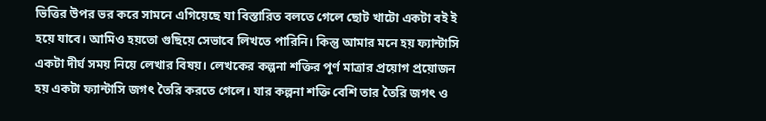ভিত্তির উপর ভর করে সামনে এগিয়েছে যা বিস্তারিত বলতে গেলে ছোট খাটো একটা বই ই হয়ে যাবে। আমিও হয়তো গুছিয়ে সেভাবে লিখতে পারিনি। কিন্তু আমার মনে হয় ফ্যান্টাসি একটা দীর্ঘ সময় নিয়ে লেখার বিষয়। লেখকের কল্পনা শক্তির পূর্ণ মাত্রার প্রয়োগ প্রয়োজন হয় একটা ফ্যান্টাসি জগৎ তৈরি করতে গেলে। যার কল্পনা শক্তি বেশি তার তৈরি জগৎ ও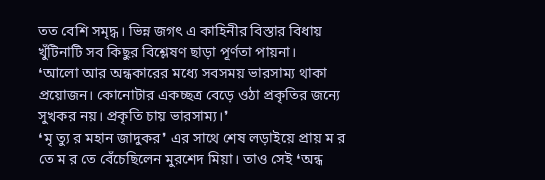তত বেশি সমৃদ্ধ। ভিন্ন জগৎ এ কাহিনীর বিস্তার বিধায় খুঁটিনাটি সব কিছুর বিশ্লেষণ ছাড়া পূর্ণতা পায়না।
❛আলো আর অন্ধকারের মধ্যে সবসময় ভারসাম্য থাকা প্রয়োজন। কোনোটার একচ্ছত্র বেড়ে ওঠা প্রকৃতির জন্যে সুখকর নয়। প্রকৃতি চায় ভারসাম্য।❜
❛মৃ ত্যু র মহান জাদুকর❜ এর সাথে শেষ লড়াইয়ে প্রায় ম র তে ম র তে বেঁচেছিলেন মুরশেদ মিয়া। তাও সেই ❛অন্ধ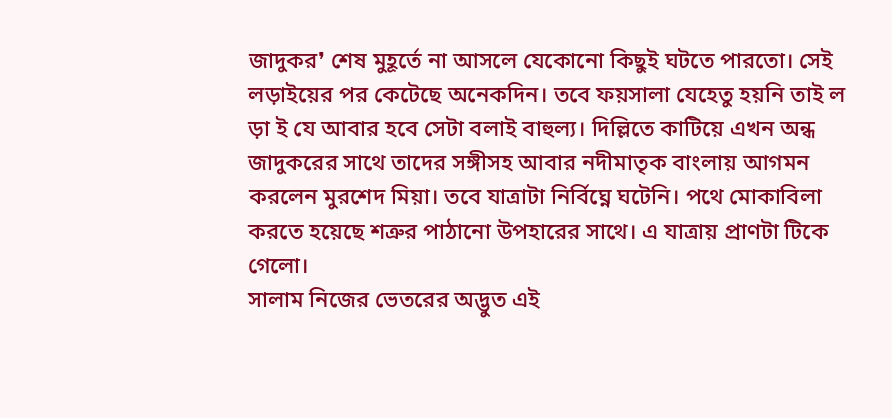জাদুকর❜ শেষ মুহূর্তে না আসলে যেকোনো কিছুই ঘটতে পারতো। সেই লড়াইয়ের পর কেটেছে অনেকদিন। তবে ফয়সালা যেহেতু হয়নি তাই ল ড়া ই যে আবার হবে সেটা বলাই বাহুল্য। দিল্লিতে কাটিয়ে এখন অন্ধ জাদুকরের সাথে তাদের সঙ্গীসহ আবার নদীমাতৃক বাংলায় আগমন করলেন মুরশেদ মিয়া। তবে যাত্রাটা নির্বিঘ্নে ঘটেনি। পথে মোকাবিলা করতে হয়েছে শত্রুর পাঠানো উপহারের সাথে। এ যাত্রায় প্রাণটা টিকে গেলো।
সালাম নিজের ভেতরের অদ্ভুত এই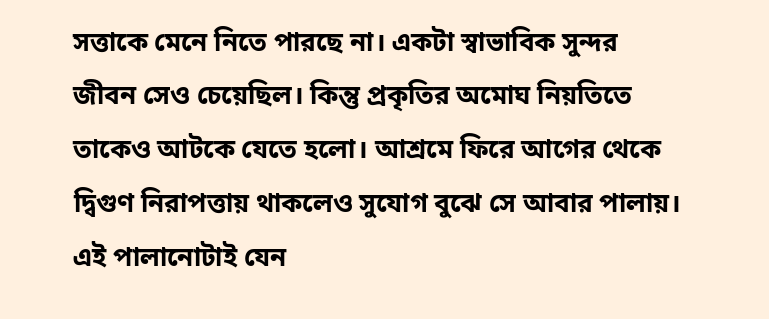সত্তাকে মেনে নিতে পারছে না। একটা স্বাভাবিক সুন্দর জীবন সেও চেয়েছিল। কিন্তু প্রকৃতির অমোঘ নিয়তিতে তাকেও আটকে যেতে হলো। আশ্রমে ফিরে আগের থেকে দ্বিগুণ নিরাপত্তায় থাকলেও সুযোগ বুঝে সে আবার পালায়। এই পালানোটাই যেন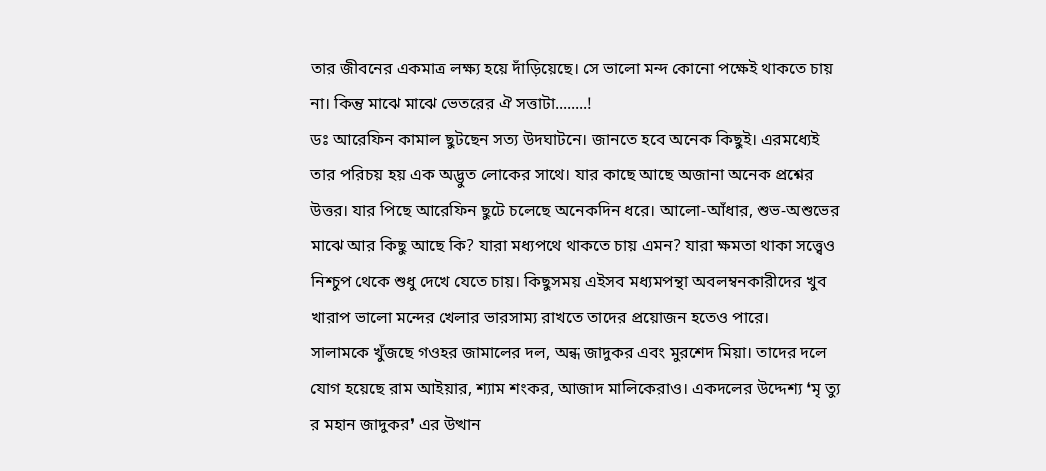তার জীবনের একমাত্র লক্ষ্য হয়ে দাঁড়িয়েছে। সে ভালো মন্দ কোনো পক্ষেই থাকতে চায় না। কিন্তু মাঝে মাঝে ভেতরের ঐ সত্তাটা........!
ডঃ আরেফিন কামাল ছুটছেন সত্য উদঘাটনে। জানতে হবে অনেক কিছুই। এরমধ্যেই তার পরিচয় হয় এক অদ্ভুত লোকের সাথে। যার কাছে আছে অজানা অনেক প্রশ্নের উত্তর। যার পিছে আরেফিন ছুটে চলেছে অনেকদিন ধরে। আলো-আঁধার, শুভ-অশুভের মাঝে আর কিছু আছে কি? যারা মধ্যপথে থাকতে চায় এমন? যারা ক্ষমতা থাকা সত্ত্বেও নিশ্চুপ থেকে শুধু দেখে যেতে চায়। কিছুসময় এইসব মধ্যমপন্থা অবলম্বনকারীদের খুব খারাপ ভালো মন্দের খেলার ভারসাম্য রাখতে তাদের প্রয়োজন হতেও পারে।
সালামকে খুঁজছে গওহর জামালের দল, অন্ধ জাদুকর এবং মুরশেদ মিয়া। তাদের দলে যোগ হয়েছে রাম আইয়ার, শ্যাম শংকর, আজাদ মালিকেরাও। একদলের উদ্দেশ্য ❛মৃ ত্যু র মহান জাদুকর❜ এর উত্থান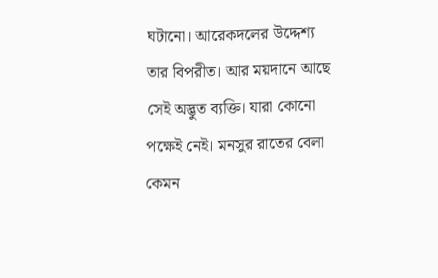ঘটানো। আরেকদলের উদ্দেশ্য তার বিপরীত। আর ময়দানে আছে সেই অদ্ভুত ব্যক্তি। যারা কোনো পক্ষেই নেই। মনসুর রাতের বেলা কেমন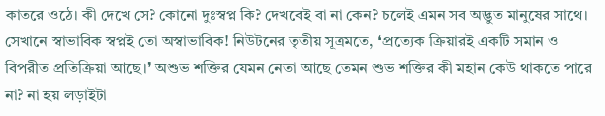কাতরে ওঠে। কী দেখে সে? কোনো দুঃস্বপ্ন কি? দেখবেই বা না কেন? চলেই এমন সব অদ্ভুত মানুষের সাথে। সেখানে স্বাভাবিক স্বপ্নই তো অস্বাভাবিক! নিউটনের তৃতীয় সূত্রমতে, ❛প্রত্যেক ক্রিয়ারই একটি সমান ও বিপরীত প্রতিক্রিয়া আছে।❜ অশুভ শক্তির যেমন নেতা আছে তেমন শুভ শক্তির কী মহান কেউ থাকতে পারে না? না হয় লড়াইটা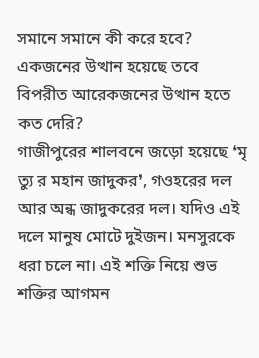সমানে সমানে কী করে হবে? একজনের উত্থান হয়েছে তবে বিপরীত আরেকজনের উত্থান হতে কত দেরি?
গাজীপুরের শালবনে জড়ো হয়েছে ❛মৃ ত্যু র মহান জাদুকর❜, গওহরের দল আর অন্ধ জাদুকরের দল। যদিও এই দলে মানুষ মোটে দুইজন। মনসুরকে ধরা চলে না। এই শক্তি নিয়ে শুভ শক্তির আগমন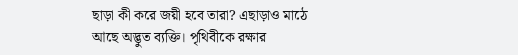ছাড়া কী করে জয়ী হবে তারা? এছাড়াও মাঠে আছে অদ্ভুত ব্যক্তি। পৃথিবীকে রক্ষার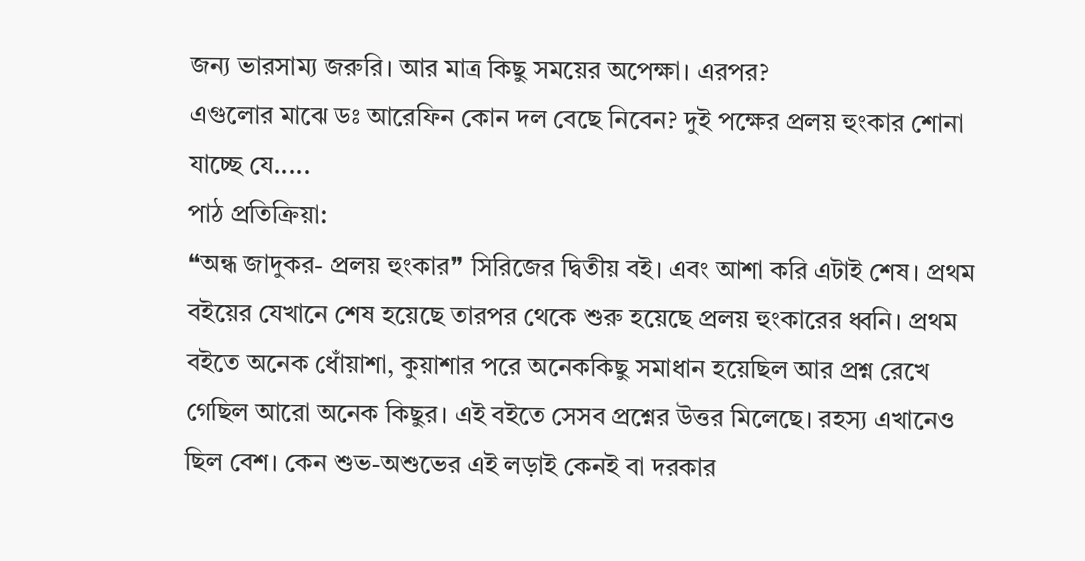জন্য ভারসাম্য জরুরি। আর মাত্র কিছু সময়ের অপেক্ষা। এরপর?
এগুলোর মাঝে ডঃ আরেফিন কোন দল বেছে নিবেন? দুই পক্ষের প্রলয় হুংকার শোনা যাচ্ছে যে.....
পাঠ প্রতিক্রিয়া:
❝অন্ধ জাদুকর- প্রলয় হুংকার❞ সিরিজের দ্বিতীয় বই। এবং আশা করি এটাই শেষ। প্রথম বইয়ের যেখানে শেষ হয়েছে তারপর থেকে শুরু হয়েছে প্রলয় হুংকারের ধ্বনি। প্রথম বইতে অনেক ধোঁয়াশা, কুয়াশার পরে অনেককিছু সমাধান হয়েছিল আর প্রশ্ন রেখে গেছিল আরো অনেক কিছুর। এই বইতে সেসব প্রশ্নের উত্তর মিলেছে। রহস্য এখানেও ছিল বেশ। কেন শুভ-অশুভের এই লড়াই কেনই বা দরকার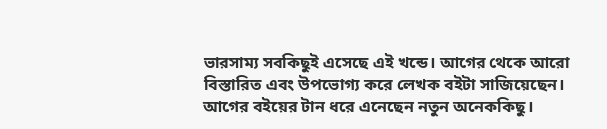ভারসাম্য সবকিছুই এসেছে এই খন্ডে। আগের থেকে আরো বিস্তারিত এবং উপভোগ্য করে লেখক বইটা সাজিয়েছেন। আগের বইয়ের টান ধরে এনেছেন নতুন অনেককিছু।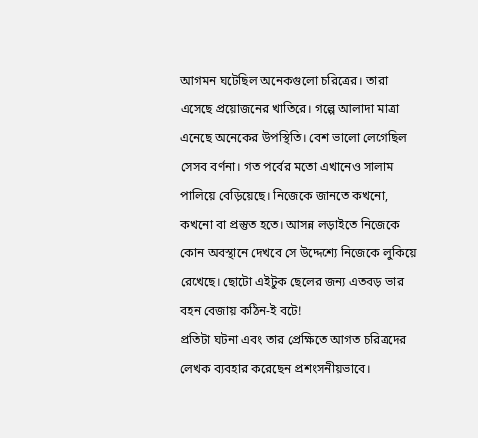আগমন ঘটেছিল অনেকগুলো চরিত্রের। তারা এসেছে প্রয়োজনের খাতিরে। গল্পে আলাদা মাত্রা এনেছে অনেকের উপস্থিতি। বেশ ভালো লেগেছিল সেসব বর্ণনা। গত পর্বের মতো এখানেও সালাম পালিয়ে বেড়িয়েছে। নিজেকে জানতে কখনো, কখনো বা প্রস্তুত হতে। আসন্ন লড়াইতে নিজেকে কোন অবস্থানে দেখবে সে উদ্দেশ্যে নিজেকে লুকিয়ে রেখেছে। ছোটো এইটুক ছেলের জন্য এতবড় ভার বহন বেজায় কঠিন-ই বটে!
প্রতিটা ঘটনা এবং তার প্রেক্ষিতে আগত চরিত্রদের লেখক ব্যবহার করেছেন প্রশংসনীয়ভাবে।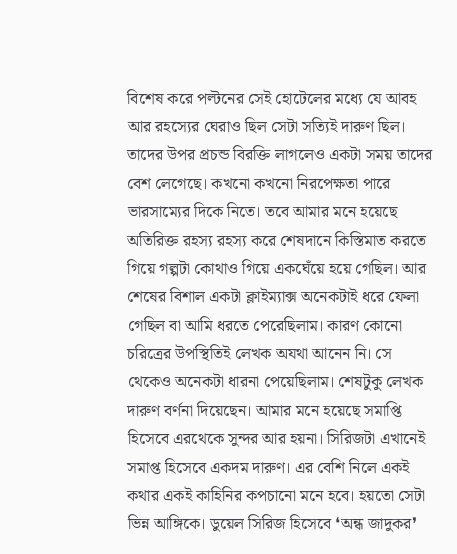বিশেষ করে পল্টনের সেই হোটেলের মধ্যে যে আবহ আর রহস্যের ঘেরাও ছিল সেটা সত্যিই দারুণ ছিল। তাদের উপর প্রচন্ড বিরক্তি লাগলেও একটা সময় তাদের বেশ লেগেছে। কখনো কখনো নিরপেক্ষতা পারে ভারসাম্যের দিকে নিতে। তবে আমার মনে হয়েছে অতিরিক্ত রহস্য রহস্য করে শেষদানে কিস্তিমাত করতে গিয়ে গল্পটা কোথাও গিয়ে একঘেঁয়ে হয়ে গেছিল। আর শেষের বিশাল একটা ক্লাইম্যাক্স অনেকটাই ধরে ফেলা গেছিল বা আমি ধরতে পেরেছিলাম। কারণ কোনো চরিত্রের উপস্থিতিই লেখক অযথা আনেন নি। সে থেকেও অনেকটা ধারনা পেয়েছিলাম। শেষটুকু লেখক দারুণ বর্ণনা দিয়েছেন। আমার মনে হয়েছে সমাপ্তি হিসেবে এরথেকে সুন্দর আর হয়না। সিরিজটা এখানেই সমাপ্ত হিসেবে একদম দারুণ। এর বেশি নিলে একই কথার একই কাহিনির কপচানো মনে হবে। হয়তো সেটা ভিন্ন আঙ্গিকে। ডুয়েল সিরিজ হিসেবে ❛অন্ধ জাদুকর❜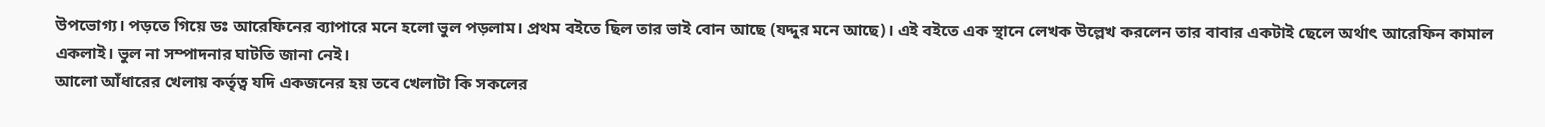উপভোগ্য। পড়তে গিয়ে ডঃ আরেফিনের ব্যাপারে মনে হলো ভুল পড়লাম। প্রথম বইতে ছিল তার ভাই বোন আছে (যদ্দুর মনে আছে)। এই বইতে এক স্থানে লেখক উল্লেখ করলেন তার বাবার একটাই ছেলে অর্থাৎ আরেফিন কামাল একলাই। ভুল না সম্পাদনার ঘাটতি জানা নেই।
আলো আঁধারের খেলায় কর্তৃত্ব যদি একজনের হয় তবে খেলাটা কি সকলের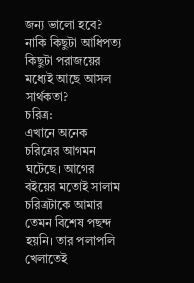জন্য ভালো হবে? নাকি কিছুটা আধিপত্য কিছুটা পরাজয়ের মধ্যেই আছে আসল সার্থকতা?
চরিত্র:
এখানে অনেক চরিত্রের আগমন ঘটেছে। আগের বইয়ের মতোই সালাম চরিত্রটাকে আমার তেমন বিশেষ পছন্দ হয়নি। তার পলাপলি খেলাতেই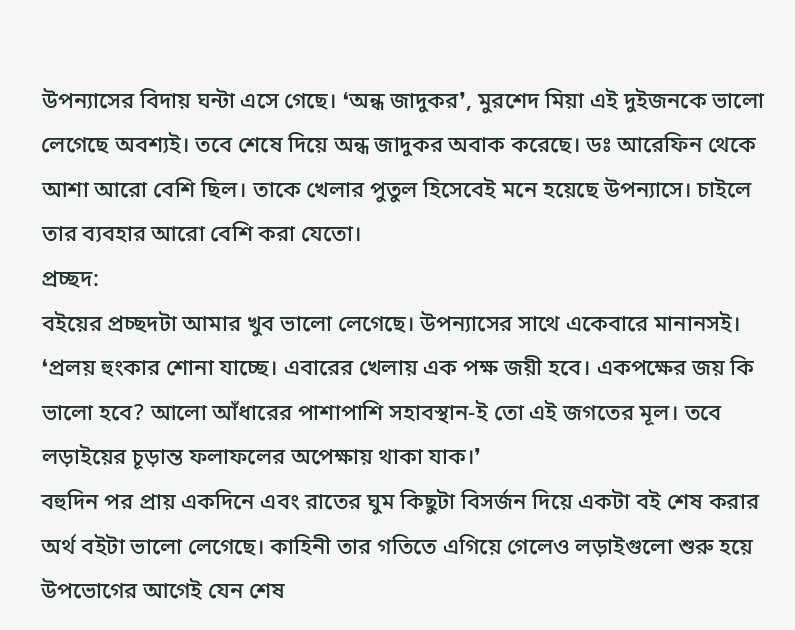উপন্যাসের বিদায় ঘন্টা এসে গেছে। ❛অন্ধ জাদুকর❜, মুরশেদ মিয়া এই দুইজনকে ভালো লেগেছে অবশ্যই। তবে শেষে দিয়ে অন্ধ জাদুকর অবাক করেছে। ডঃ আরেফিন থেকে আশা আরো বেশি ছিল। তাকে খেলার পুতুল হিসেবেই মনে হয়েছে উপন্যাসে। চাইলে তার ব্যবহার আরো বেশি করা যেতো।
প্রচ্ছদ:
বইয়ের প্রচ্ছদটা আমার খুব ভালো লেগেছে। উপন্যাসের সাথে একেবারে মানানসই।
❛প্রলয় হুংকার শোনা যাচ্ছে। এবারের খেলায় এক পক্ষ জয়ী হবে। একপক্ষের জয় কি ভালো হবে? আলো আঁধারের পাশাপাশি সহাবস্থান-ই তো এই জগতের মূল। তবে লড়াইয়ের চূড়ান্ত ফলাফলের অপেক্ষায় থাকা যাক।❜
বহুদিন পর প্রায় একদিনে এবং রাতের ঘুম কিছুটা বিসর্জন দিয়ে একটা বই শেষ করার অর্থ বইটা ভালো লেগেছে। কাহিনী তার গতিতে এগিয়ে গেলেও লড়াইগুলো শুরু হয়ে উপভোগের আগেই যেন শেষ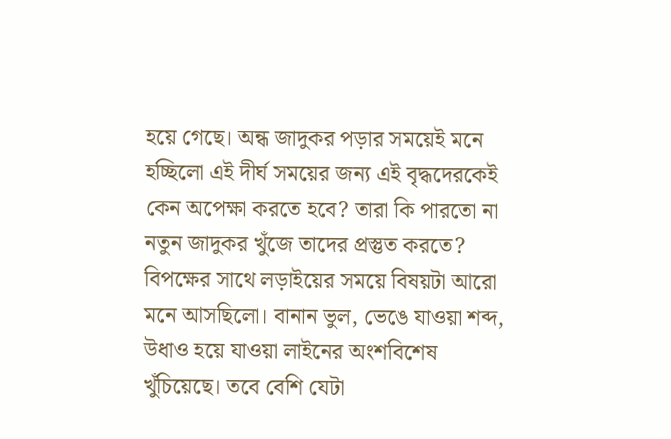হয়ে গেছে। অন্ধ জাদুকর পড়ার সময়েই মনে হচ্ছিলো এই দীর্ঘ সময়ের জন্য এই বৃদ্ধদেরকেই কেন অপেক্ষা করতে হবে? তারা কি পারতো না নতুন জাদুকর খুঁজে তাদের প্রস্তুত করতে? বিপক্ষের সাথে লড়াইয়ের সময়ে বিষয়টা আরো মনে আসছিলো। বানান ভুল, ভেঙে যাওয়া শব্দ, উধাও হয়ে যাওয়া লাইনের অংশবিশেষ খুঁচিয়েছে। তবে বেশি যেটা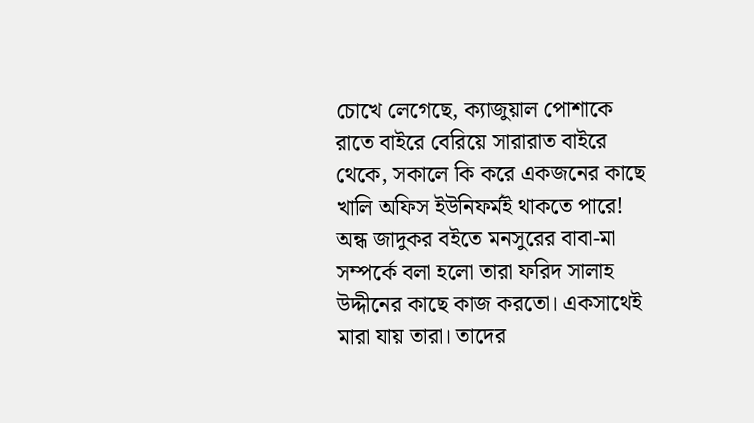চোখে লেগেছে, ক্যাজুয়াল পোশাকে রাতে বাইরে বেরিয়ে সারারাত বাইরে থেকে, সকালে কি করে একজনের কাছে খালি অফিস ইউনিফর্মই থাকতে পারে! অন্ধ জাদুকর বইতে মনসুরের বাবা-মা সম্পর্কে বলা হলো তারা ফরিদ সালাহ উদ্দীনের কাছে কাজ করতো। একসাথেই মারা যায় তারা। তাদের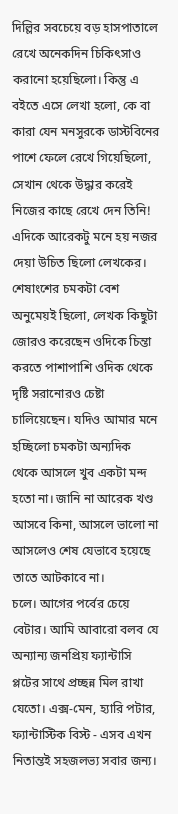দিল্লির সবচেয়ে বড় হাসপাতালে রেখে অনেকদিন চিকিৎসাও করানো হয়েছিলো। কিন্তু এ বইতে এসে লেখা হলো, কে বা কারা যেন মনসুরকে ডাস্টবিনের পাশে ফেলে রেখে গিয়েছিলো, সেখান থেকে উদ্ধার করেই নিজের কাছে রেখে দেন তিনি! এদিকে আরেকটু মনে হয় নজর দেয়া উচিত ছিলো লেখকের। শেষাংশের চমকটা বেশ অনুমেয়ই ছিলো, লেখক কিছুটা জোরও করেছেন ওদিকে চিন্তা করতে পাশাপাশি ওদিক থেকে দৃষ্টি সরানোরও চেষ্টা চালিয়েছেন। যদিও আমার মনে হচ্ছিলো চমকটা অন্যদিক থেকে আসলে খুব একটা মন্দ হতো না। জানি না আরেক খণ্ড আসবে কিনা, আসলে ভালো না আসলেও শেষ যেভাবে হয়েছে তাতে আটকাবে না।
চলে। আগের পর্বের চেয়ে বেটার। আমি আবারো বলব যে অন্যান্য জনপ্রিয় ফ্যান্টাসি প্লটের সাথে প্রচ্ছন্ন মিল রাখা যেতো। এক্স-মেন, হ্যারি পটার, ফ্যান্টাস্টিক বিস্ট - এসব এখন নিতান্তই সহজলভ্য সবার জন্য।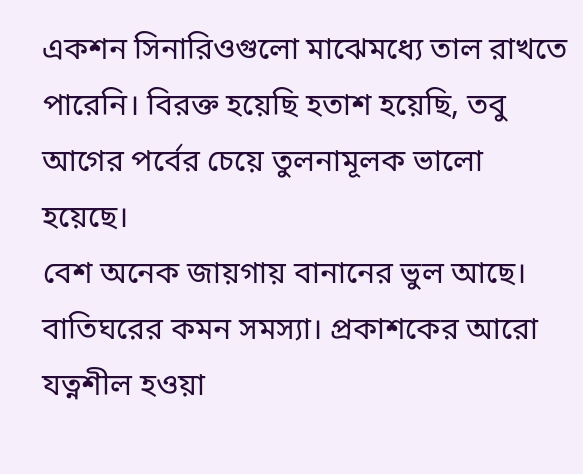একশন সিনারিওগুলো মাঝেমধ্যে তাল রাখতে পারেনি। বিরক্ত হয়েছি হতাশ হয়েছি, তবু আগের পর্বের চেয়ে তুলনামূলক ভালো হয়েছে।
বেশ অনেক জায়গায় বানানের ভুল আছে। বাতিঘরের কমন সমস্যা। প্রকাশকের আরো যত্নশীল হওয়া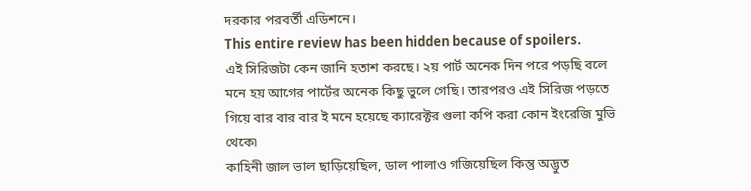দরকার পরবর্তী এডিশনে।
This entire review has been hidden because of spoilers.
এই সিরিজটা কেন জানি হতাশ করছে। ২য় পার্ট অনেক দিন পরে পড়ছি বলে মনে হয় আগের পার্টের অনেক কিছু ভুলে গেছি। তারপরও এই সিরিজ পড়তে গিয়ে বার বার বার ই মনে হয়েছে ক্যারেক্টর গুলা কপি করা কোন ইংরেজি মুভি থেকে৷
কাহিনী জাল ভাল ছাড়িয়েছিল, ডাল পালাও গজিয়েছিল কিন্তু অদ্ভুত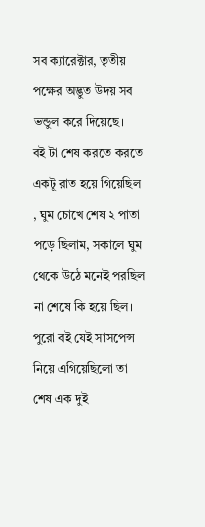সব ক্যারেক্টার, তৃতীয় পক্ষের অদ্ভুত উদয় সব ভন্ডুল করে দিয়েছে।
বই টা শেষ করতে করতে একটূ রাত হয়ে গিয়েছিল , ঘুম চোখে শেষ ২ পাতা পড়ে ছিলাম, সকালে ঘুম থেকে উঠে মনেই পরছিল না শেষে কি হয়ে ছিল। পুরো বই যেই সাসপেন্স নিয়ে এগিয়েছিলো তা শেষ এক দুই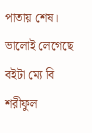পাতায় শেষ। ভালোই লেগেছে বইটা ম্যে বি শরীফুল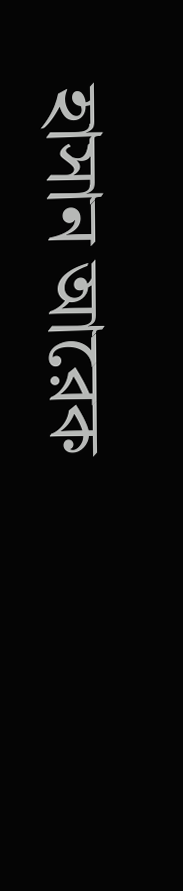হাসান আরেক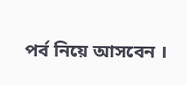পর্ব নিয়ে আসবেন ।